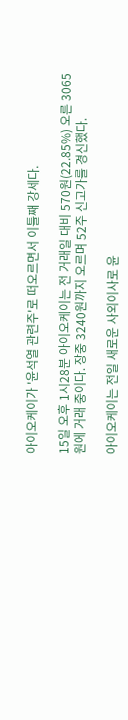아이오케이가 '윤석열 관련주'로 떠오르면서 이틀째 강세다.

15일 오후 1시28분 아이오케이는 전 거래일 대비 570원(22.85%) 오른 3065원에 거래 중이다. 장중 3240원까지 오르며 52주 신고가를 경신했다.

아이오케이는 전일 새로운 사외이사로 윤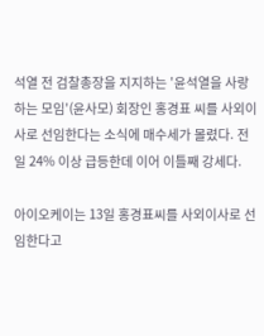석열 전 검찰총장을 지지하는 '윤석열을 사랑하는 모임'(윤사모) 회장인 홍경표 씨를 사외이사로 선임한다는 소식에 매수세가 몰렸다. 전일 24% 이상 급등한데 이어 이틀째 강세다.

아이오케이는 13일 홍경표씨를 사외이사로 선임한다고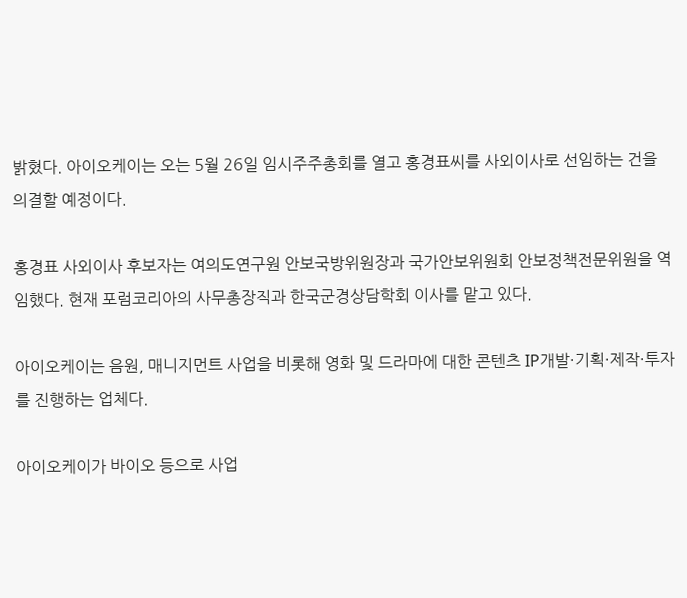밝혔다. 아이오케이는 오는 5월 26일 임시주주총회를 열고 홍경표씨를 사외이사로 선임하는 건을 의결할 예정이다.

홍경표 사외이사 후보자는 여의도연구원 안보국방위원장과 국가안보위원회 안보정책전문위원을 역임했다. 현재 포럼코리아의 사무총장직과 한국군경상담학회 이사를 맡고 있다.

아이오케이는 음원, 매니지먼트 사업을 비롯해 영화 및 드라마에 대한 콘텐츠 IP개발·기획·제작·투자를 진행하는 업체다.

아이오케이가 바이오 등으로 사업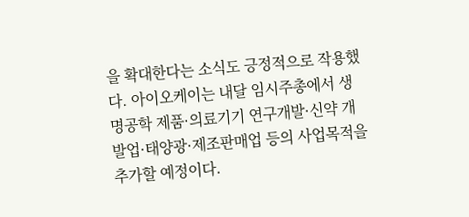을 확대한다는 소식도 긍정적으로 작용했다. 아이오케이는 내달 임시주총에서 생명공학 제품·의료기기 연구개발·신약 개발업·태양광·제조판매업 등의 사업목적을 추가할 예정이다.